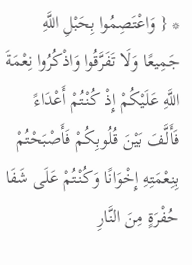* { وَاعْتَصِمُوا بِحَبْلِ اللَّهِ جَمِيعًا وَلَا تَفَرَّقُوا وَاذْكُرُوا نِعْمَةَ اللَّهِ عَلَيْكُمْ إِذْ كُنْتُمْ أَعْدَاءً فَأَلَّفَ بَيْنَ قُلُوبِكُمْ فَأَصْبَحْتُمْ بِنِعْمَتِهِ إِخْوَانًا وَكُنْتُمْ عَلَى شَفَا حُفْرَةٍ مِنَ النَّارِ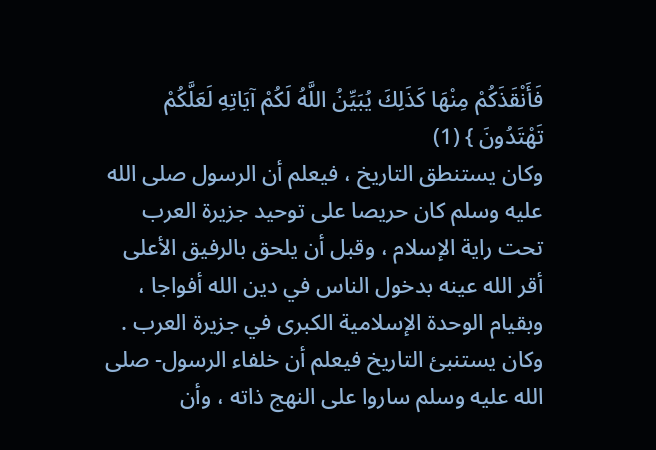فَأَنْقَذَكُمْ مِنْهَا كَذَلِكَ يُبَيِّنُ اللَّهُ لَكُمْ آيَاتِهِ لَعَلَّكُمْ تَهْتَدُونَ } (1)
وكان يستنطق التاريخ ، فيعلم أن الرسول صلى الله عليه وسلم كان حريصا على توحيد جزيرة العرب تحت راية الإسلام ، وقبل أن يلحق بالرفيق الأعلى أقر الله عينه بدخول الناس في دين الله أفواجا ، وبقيام الوحدة الإسلامية الكبرى في جزيرة العرب .
وكان يستنبئ التاريخ فيعلم أن خلفاء الرسول- صلى الله عليه وسلم ساروا على النهج ذاته ، وأن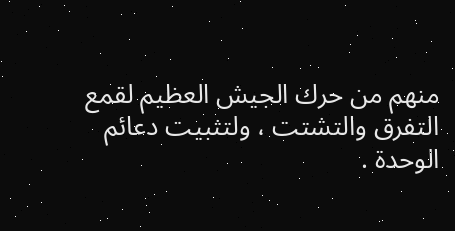منهم من حرك الجيش العظيم لقمع التفرق والتشتت ، ولتثبيت دعائم الوحدة .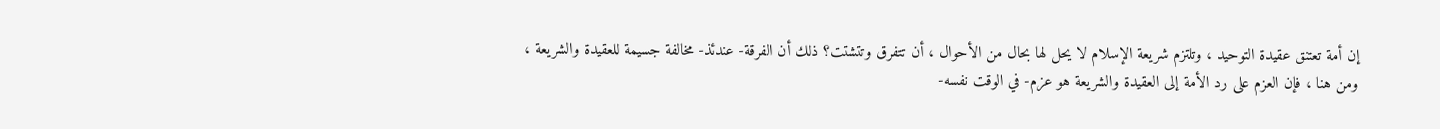إن أمة تعتنق عقيدة التوحيد ، وتلتزم شريعة الإسلام لا يحل لها بحال من الأحوال ، أن تتفرق وتتشتت؟ ذلك أن الفرقة- عندئذ- مخالفة جسيمة للعقيدة والشريعة ، ومن هنا ، فإن العزم على رد الأمة إلى العقيدة والشريعة هو عزم- في الوقت نفسه-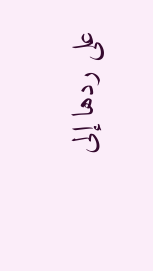على ردها إلى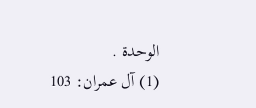الوحدة .
(1) آل عمران: 103